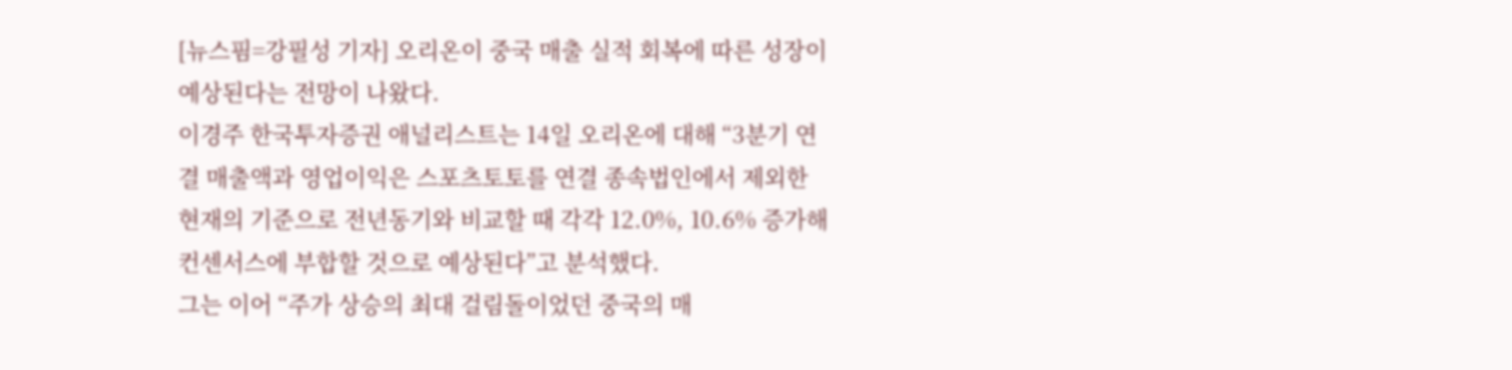[뉴스핌=강필성 기자] 오리온이 중국 매출 실적 회복에 따른 성장이 예상된다는 전망이 나왔다.
이경주 한국투자증권 애널리스트는 14일 오리온에 대해 “3분기 연결 매출액과 영업이익은 스포츠토토를 연결 종속법인에서 제외한 현재의 기준으로 전년동기와 비교할 때 각각 12.0%, 10.6% 증가해 컨센서스에 부합할 것으로 예상된다”고 분석했다.
그는 이어 “주가 상승의 최대 걸림돌이었던 중국의 매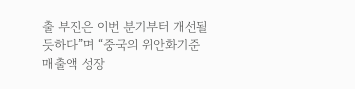출 부진은 이번 분기부터 개선될 듯하다”며 “중국의 위안화기준 매출액 성장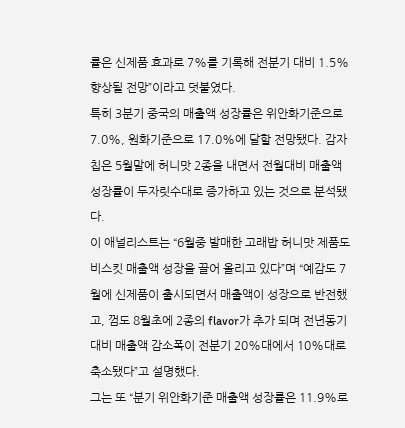률은 신제품 효과로 7%를 기록해 전분기 대비 1.5% 향상될 전망”이라고 덧붙였다.
특히 3분기 중국의 매출액 성장률은 위안화기준으로 7.0%, 원화기준으로 17.0%에 달할 전망됐다. 감자칩은 5월말에 허니맛 2종을 내면서 전월대비 매출액 성장률이 두자릿수대로 증가하고 있는 것으로 분석됐다.
이 애널리스트는 “6월중 발매한 고래밥 허니맛 제품도 비스킷 매출액 성장을 끌어 올리고 있다”며 “예감도 7월에 신제품이 출시되면서 매출액이 성장으로 반전했고, 껌도 8월초에 2종의 flavor가 추가 되며 전년동기대비 매출액 감소폭이 전분기 20%대에서 10%대로 축소됐다”고 설명했다.
그는 또 “분기 위안화기준 매출액 성장률은 11.9%로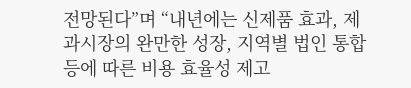전망된다”며 “내년에는 신제품 효과, 제과시장의 완만한 성장, 지역별 법인 통합 등에 따른 비용 효율성 제고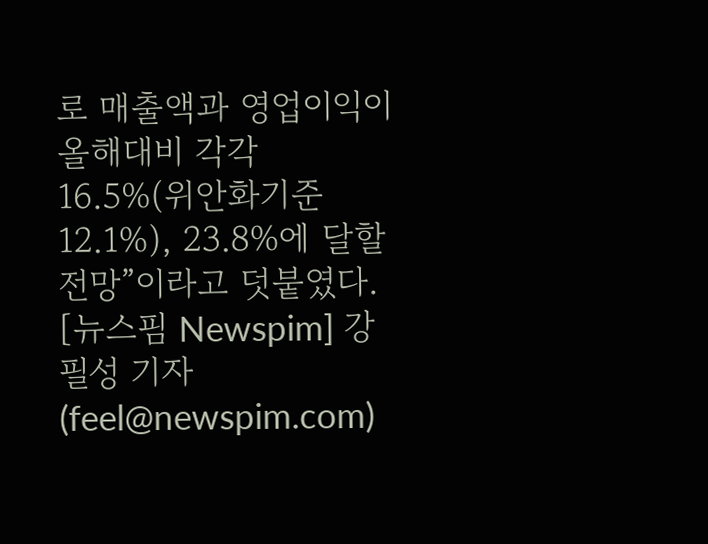로 매출액과 영업이익이 올해대비 각각 16.5%(위안화기준 12.1%), 23.8%에 달할 전망”이라고 덧붙였다.
[뉴스핌 Newspim] 강필성 기자 (feel@newspim.com)